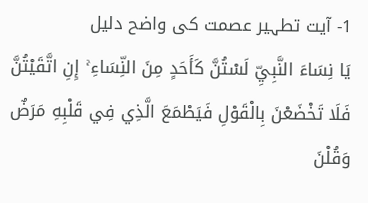1- آیت تطہیر عصمت کی واضح دلیل
يَا نِسَاءَ النَّبِيِّ لَسْتُنَّ كَأَحَدٍ مِنَ النِّسَاءِ ۚ إِنِ اتَّقَيْتُنَّ فَلَا تَخْضَعْنَ بِالْقَوْلِ فَيَطْمَعَ الَّذِي فِي قَلْبِهِ مَرَضٌ وَقُلْنَ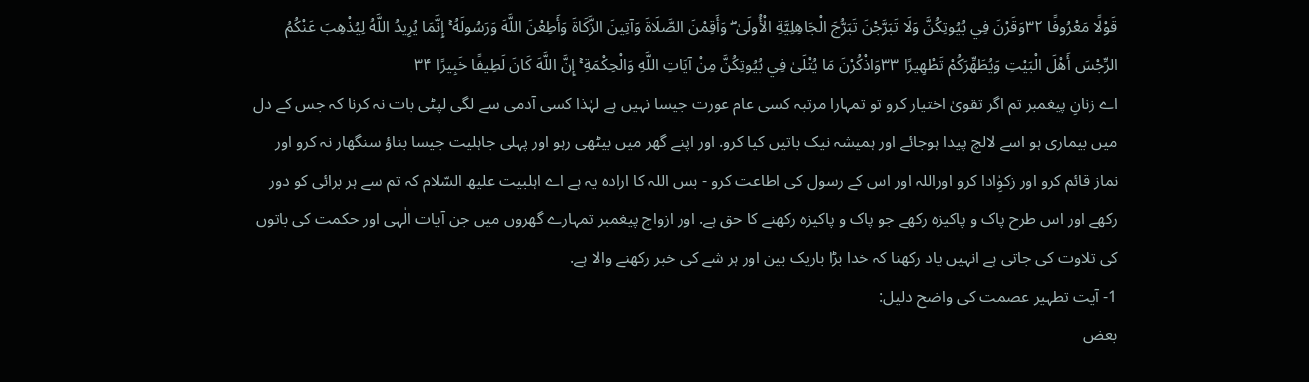قَوْلًا مَعْرُوفًا ۳۲وَقَرْنَ فِي بُيُوتِكُنَّ وَلَا تَبَرَّجْنَ تَبَرُّجَ الْجَاهِلِيَّةِ الْأُولَىٰ ۖ وَأَقِمْنَ الصَّلَاةَ وَآتِينَ الزَّكَاةَ وَأَطِعْنَ اللَّهَ وَرَسُولَهُ ۚ إِنَّمَا يُرِيدُ اللَّهُ لِيُذْهِبَ عَنْكُمُ الرِّجْسَ أَهْلَ الْبَيْتِ وَيُطَهِّرَكُمْ تَطْهِيرًا ۳۳وَاذْكُرْنَ مَا يُتْلَىٰ فِي بُيُوتِكُنَّ مِنْ آيَاتِ اللَّهِ وَالْحِكْمَةِ ۚ إِنَّ اللَّهَ كَانَ لَطِيفًا خَبِيرًا ۳۴
اے زنانِ پیغمبر تم اگر تقویٰ اختیار کرو تو تمہارا مرتبہ کسی عام عورت جیسا نہیں ہے لہٰذا کسی آدمی سے لگی لپٹی بات نہ کرنا کہ جس کے دل میں بیماری ہو اسے لالچ پیدا ہوجائے اور ہمیشہ نیک باتیں کیا کرو. اور اپنے گھر میں بیٹھی رہو اور پہلی جاہلیت جیسا بناؤ سنگھار نہ کرو اور نماز قائم کرو اور زکوِٰادا کرو اوراللہ اور اس کے رسول کی اطاعت کرو - بس اللہ کا ارادہ یہ ہے اے اہلبیت علیھ السّلام کہ تم سے ہر برائی کو دور رکھے اور اس طرح پاک و پاکیزہ رکھے جو پاک و پاکیزہ رکھنے کا حق ہے. اور ازواج پیغمبر تمہارے گھروں میں جن آیات الٰہی اور حکمت کی باتوں کی تلاوت کی جاتی ہے انہیں یاد رکھنا کہ خدا بڑا باریک بین اور ہر شے کی خبر رکھنے والا ہے.
1- آیت تطہیر عصمت کی واضح دلیل:
بعض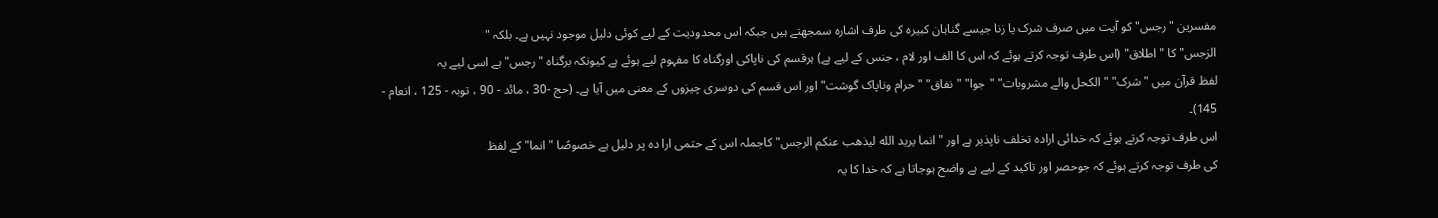مفسرین " رجس" کو آیت میں صرف شرک یا زنا جیسے گناہان کبیرہ کی طرف اشارہ سمجھتے ہیں جبکہ اس محدودیت کے لیے کوئی دلیل موجود نہیں ہے۔ بلکہ "
الزجس" کا "اطلاق" (اس طرف توجہ کرتے ہوئے کہ اس کا الف اور لام ، جنس کے لیے ہے) ہرقسم کی ناپاکی اورگناہ کا مفہوم لیے ہوئے ہے کیونکہ برگناہ "رجس" ہے اسی لیے یہ
لفظ قرآن میں "شرک" "الکحل والے مشروبات" "جوا" "نفاق" "حرام وناپاک گوشت" اور اس قسم کی دوسری چیزوں کے معنی میں آیا ہے۔ (حج -30 ، مائد - 90 ، توبہ - 125 ، انعام -
145)۔
اس طرف توجہ کرتے ہوئے کہ خدائی ارادہ تخلف ناپذیر ہے اور "انما يريد الله ليذهب عنكم الرجس" کاجملہ اس کے حتمی ارا دہ پر دلیل ہے خصوصًا "انما" کے لفظ
کی طرف توجہ کرتے ہوئے کہ جوحصر اور تاکید کے لیے ہے واضح ہوجاتا ہے کہ خدا کا یہ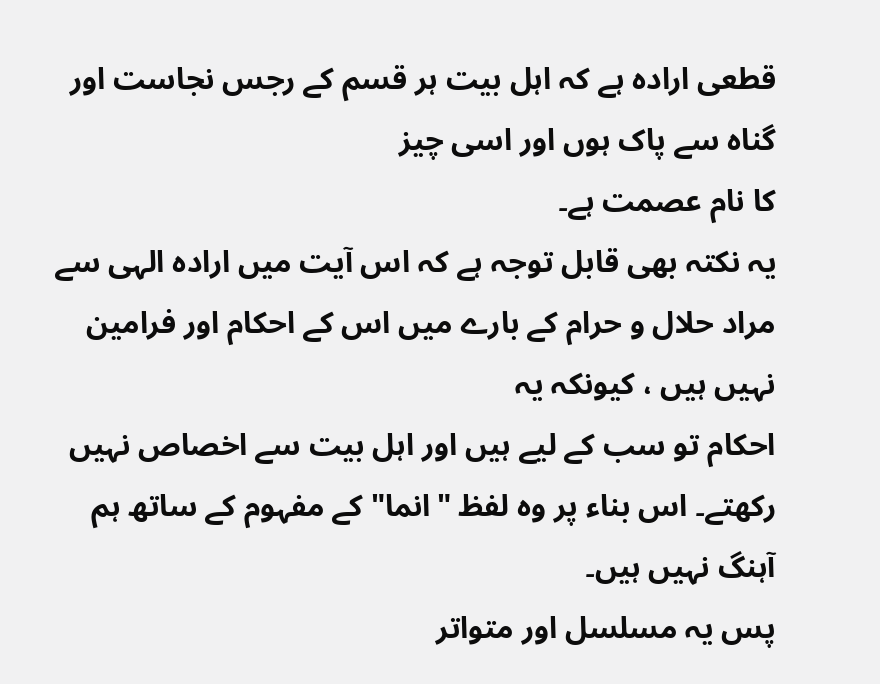قطعی ارادہ ہے کہ اہل بیت ہر قسم کے رجس نجاست اور گناہ سے پاک ہوں اور اسی چیز
کا نام عصمت ہے۔
یہ نکتہ بھی قابل توجہ ہے کہ اس آیت میں اراده الہی سے مراد حلال و حرام کے بارے میں اس کے احکام اور فرامین نہیں ہیں ، کیونکہ یہ
احکام تو سب کے لیے ہیں اور اہل بیت سے اخصاص نہیں رکھتے۔ اس بناء پر وہ لفظ "انما" کے مفہوم کے ساتھ ہم آہنگ نہیں ہیں۔
پس یہ مسلسل اور متواتر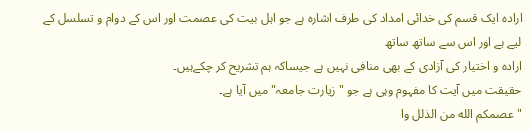ارادہ ایک قسم کی خدائی امداد کی طرف اشارہ ہے جو اہل بیت کی عصمت اور اس کے دوام و تسلسل کے لیے ہے اور اس سے ساتھ ساتھ
اراده و اختیار کی آزادی کے بھی منافی نہیں ہے جیساکہ ہم تشریح کر چکےہیں۔
حقیقت میں آیت کا مفہوم وہی ہے جو "زیارت جامعہ" میں آیا ہے۔
"عصمكم الله من الذلل وا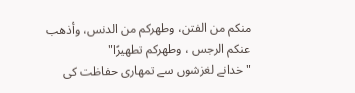منكم من الفتن، وطهركم من الدنس، وأذهب
عنكم الرجس ، وطهركم تطهيرًا"
" خدانے لغزشوں سے تمھاری حفاظت کی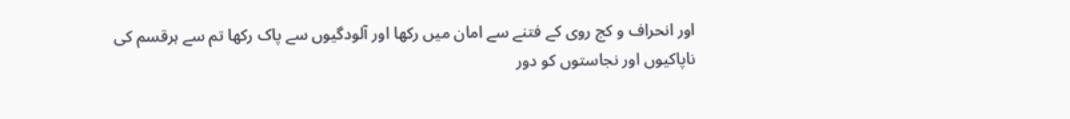اور انحراف و کج روی کے فتنے سے امان میں رکھا اور آلودگیوں سے پاک رکھا تم سے ہرقسم کی
ناپاکیوں اور نجاستوں کو دور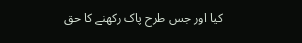کیا اور جس طرح پاک رکھنے کا حق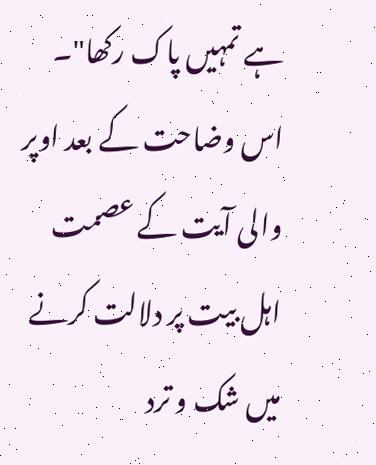ہے تمہیں پاک رکھا"۔
اس وضاحت کے بعد اوپر والی آیت کے عصمت اہل بیت پر دلالت کرنے میں شک و ترد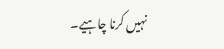نہیں کرنا چاہیے۔